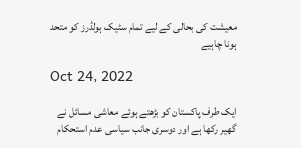معیشت کی بحالی کے لیے تمام سٹیک ہولڈرز کو متحد ہونا چاہیے

Oct 24, 2022

ایک طرف پاکستان کو بڑھتے ہوئے معاشی مسائل نے گھیر رکھا ہے اور دوسری جانب سیاسی عدم استحکام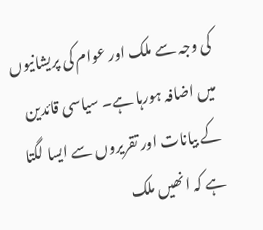کی وجہ سے ملک اور عوام کی پریشانیوں میں اضافہ ہورہا ہے۔ سیاسی قائدین کے بیانات اور تقریروں سے ایسا لگتا ہے کہ انھیں ملک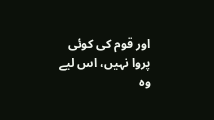اور قوم کی کوئی پروا نہیں، اس لیے وہ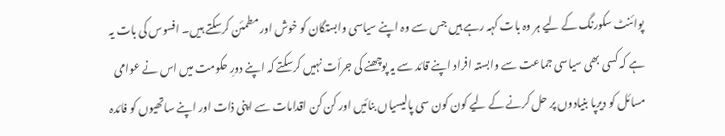پوائنٹ سکورنگ کے لیے ہر وہ بات کہہ رہے ہیں جس سے وہ اپنے سیاسی وابستگان کو خوش اور مطمئن کرسکتے ہیں۔ افسوس کی بات یہ ہے کہ کسی بھی سیاسی جماعت سے وابستہ افراد اپنے قائد سے یہ پوچھنے کی جرأت نہیں کرسکتے کہ اپنے دورِ حکومت میں اس نے عوامی مسائل کو دیرپا بنیادوں پر حل کرنے کے لیے کون کون سی پالیسیاں بنائیں اور کن کن اقدامات سے اپنی ذات اور اپنے ساتھیوں کو فائدہ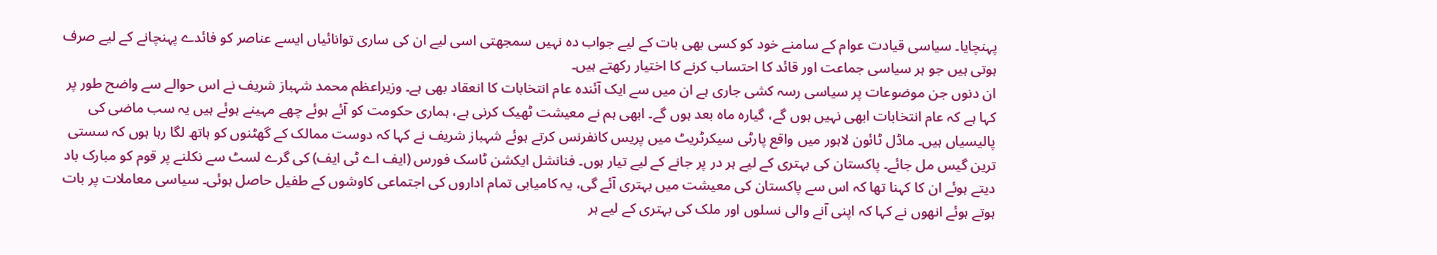پہنچایا۔ سیاسی قیادت عوام کے سامنے خود کو کسی بھی بات کے لیے جواب دہ نہیں سمجھتی اسی لیے ان کی ساری توانائیاں ایسے عناصر کو فائدے پہنچانے کے لیے صرف ہوتی ہیں جو ہر سیاسی جماعت اور قائد کا احتساب کرنے کا اختیار رکھتے ہیں۔
ان دنوں جن موضوعات پر سیاسی رسہ کشی جاری ہے ان میں سے ایک آئندہ عام انتخابات کا انعقاد بھی ہے۔ وزیراعظم محمد شہباز شریف نے اس حوالے سے واضح طور پر کہا ہے کہ عام انتخابات ابھی نہیں ہوں گے، گیارہ ماہ بعد ہوں گے۔ ابھی ہم نے معیشت ٹھیک کرنی ہے، ہماری حکومت کو آئے ہوئے چھے مہینے ہوئے ہیں یہ سب ماضی کی پالیسیاں ہیں۔ ماڈل ٹائون لاہور میں واقع پارٹی سیکرٹریٹ میں پریس کانفرنس کرتے ہوئے شہباز شریف نے کہا کہ دوست ممالک کے گھٹنوں کو ہاتھ لگا رہا ہوں کہ سستی ترین گیس مل جائے۔ پاکستان کی بہتری کے لیے ہر در پر جانے کے لیے تیار ہوں۔ فنانشل ایکشن ٹاسک فورس (ایف اے ٹی ایف) کی گرے لسٹ سے نکلنے پر قوم کو مبارک باد دیتے ہوئے ان کا کہنا تھا کہ اس سے پاکستان کی معیشت میں بہتری آئے گی، یہ کامیابی تمام اداروں کی اجتماعی کاوشوں کے طفیل حاصل ہوئی۔ سیاسی معاملات پر بات ہوتے ہوئے انھوں نے کہا کہ اپنی آنے والی نسلوں اور ملک کی بہتری کے لیے ہر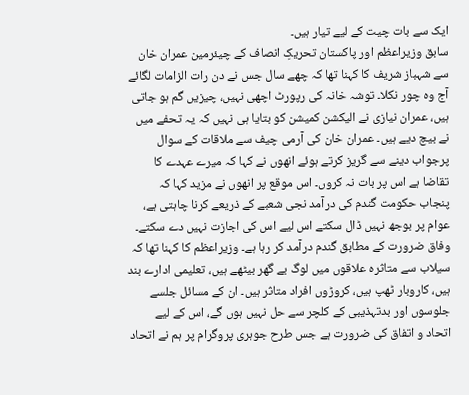ایک سے بات چیت کے لیے تیار ہیں۔
سابق وزیراعظم اور پاکستان تحریکِ انصاف کے چیئرمین عمران خان سے شہباز شریف کا کہنا تھا کہ چھے سال جس نے دن رات الزامات لگائے آج وہ چور نکلا۔ توشہ خانہ کی رپورٹ اچھی نہیں، چیزیں گم ہو جاتی ہیں، عمران نیازی نے الیکشن کمیشن کو بتایا ہی نہیں کہ یہ تحفے میں نے بیچ دیے ہیں۔ عمران خان کی آرمی چیف سے ملاقات کے سوال پرجواب دینے سے گریز کرتے ہوئے انھوں نے کہا کہ میرے عہدے کا تقاضا ہے اس پر بات نہ کروں۔ اس موقع پر انھوں نے مزید کہا کہ پنجاب حکومت گندم کی درآمد نجی شعبے کے ذریعے کرنا چاہتی ہے، عوام پر بوجھ نہیں ڈال سکتے اس لیے اس کی اجازت نہیں دے سکتے۔ وفاق ضرورت کے مطابق گندم درآمد کر رہا ہے۔ وزیراعظم کا کہنا تھا کہ سیلاب سے متاثرہ علاقوں میں لوگ بے گھر بیٹھے ہیں، تعلیمی ادارے بند ہیں، کاروبار ٹھپ ہیں، کروڑوں افراد متاثر ہیں۔ ان کے مسائل جلسے جلوسوں اور بدتہذیبی کے کلچر سے حل نہیں ہوں گے، اس کے لیے اتحاد و اتفاق کی ضرورت ہے جس طرح جوہری پروگرام پر ہم نے اتحاد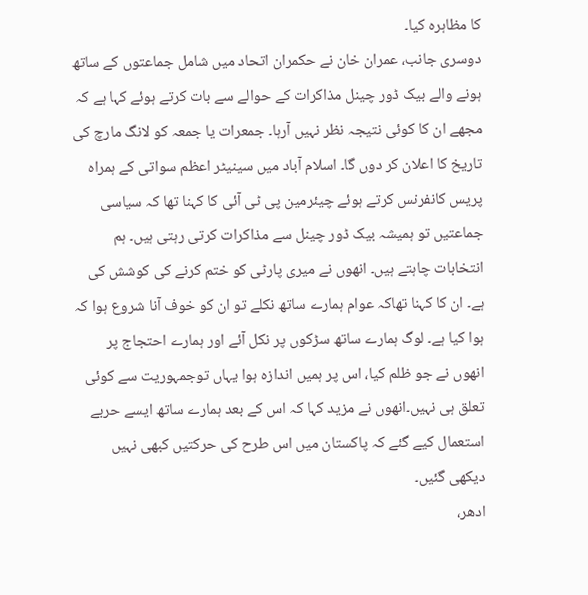کا مظاہرہ کیا۔
دوسری جانب، عمران خان نے حکمران اتحاد میں شامل جماعتوں کے ساتھ ہونے والے بیک ڈور چینل مذاکرات کے حوالے سے بات کرتے ہوئے کہا ہے کہ مجھے ان کا کوئی نتیجہ نظر نہیں آرہا۔ جمعرات یا جمعہ کو لانگ مارچ کی تاریخ کا اعلان کر دوں گا۔ اسلام آباد میں سینیٹر اعظم سواتی کے ہمراہ پریس کانفرنس کرتے ہوئے چیئرمین پی ٹی آئی کا کہنا تھا کہ سیاسی جماعتیں تو ہمیشہ بیک ڈور چینل سے مذاکرات کرتی رہتی ہیں۔ ہم انتخابات چاہتے ہیں۔ انھوں نے میری پارٹی کو ختم کرنے کی کوشش کی ہے۔ ان کا کہنا تھاکہ عوام ہمارے ساتھ نکلے تو ان کو خوف آنا شروع ہوا کہ ہوا کیا ہے۔ لوگ ہمارے ساتھ سڑکوں پر نکل آئے اور ہمارے احتجاج پر انھوں نے جو ظلم کیا، اس پر ہمیں اندازہ ہوا یہاں توجمہوریت سے کوئی تعلق ہی نہیں۔انھوں نے مزید کہا کہ اس کے بعد ہمارے ساتھ ایسے حربے استعمال کیے گئے کہ پاکستان میں اس طرح کی حرکتیں کبھی نہیں دیکھی گئیں۔
ادھر،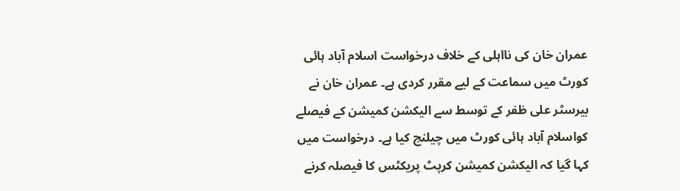عمران خان کی نااہلی کے خلاف درخواست اسلام آباد ہائی کورٹ میں سماعت کے لیے مقرر کردی ہے۔ عمران خان نے بیرسٹر علی ظفر کے توسط سے الیکشن کمیشن کے فیصلے کواسلام آباد ہائی کورٹ میں چیلنج کیا ہے۔ درخواست میں کہا گیا کہ الیکشن کمیشن کرپٹ پریکٹس کا فیصلہ کرنے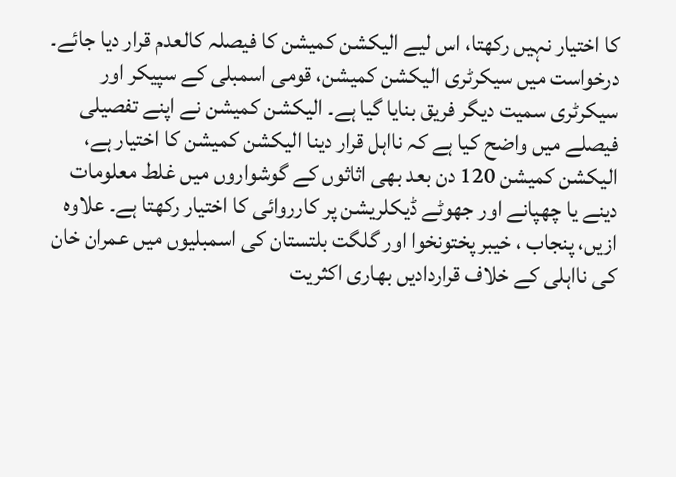کا اختیار نہیں رکھتا، اس لیے الیکشن کمیشن کا فیصلہ کالعدم قرار دیا جائے۔ درخواست میں سیکرٹری الیکشن کمیشن، قومی اسمبلی کے سپیکر اور سیکرٹری سمیت دیگر فریق بنایا گیا ہے۔ الیکشن کمیشن نے اپنے تفصیلی فیصلے میں واضح کیا ہے کہ نااہل قرار دینا الیکشن کمیشن کا اختیار ہے، الیکشن کمیشن 120 دن بعد بھی اثاثوں کے گوشواروں میں غلط معلومات دینے یا چھپانے اور جھوٹے ڈیکلریشن پر کارروائی کا اختیار رکھتا ہے۔ علاوہ ازیں، پنجاب ، خیبر پختونخوا اور گلگت بلتستان کی اسمبلیوں میں عمران خان کی نااہلی کے خلاف قراردادیں بھاری اکثریت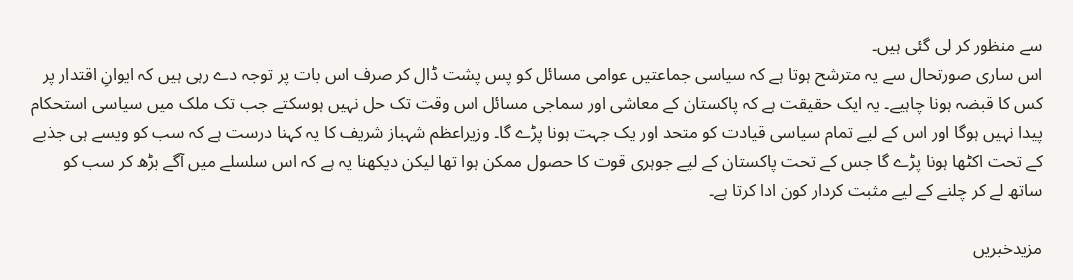سے منظور کر لی گئی ہیں۔
اس ساری صورتحال سے یہ مترشح ہوتا ہے کہ سیاسی جماعتیں عوامی مسائل کو پس پشت ڈال کر صرف اس بات پر توجہ دے رہی ہیں کہ ایوانِ اقتدار پر کس کا قبضہ ہونا چاہیے۔ یہ ایک حقیقت ہے کہ پاکستان کے معاشی اور سماجی مسائل اس وقت تک حل نہیں ہوسکتے جب تک ملک میں سیاسی استحکام پیدا نہیں ہوگا اور اس کے لیے تمام سیاسی قیادت کو متحد اور یک جہت ہونا پڑے گا۔ وزیراعظم شہباز شریف کا یہ کہنا درست ہے کہ سب کو ویسے ہی جذبے کے تحت اکٹھا ہونا پڑے گا جس کے تحت پاکستان کے لیے جوہری قوت کا حصول ممکن ہوا تھا لیکن دیکھنا یہ ہے کہ اس سلسلے میں آگے بڑھ کر سب کو ساتھ لے کر چلنے کے لیے مثبت کردار کون ادا کرتا ہے۔

مزیدخبریں